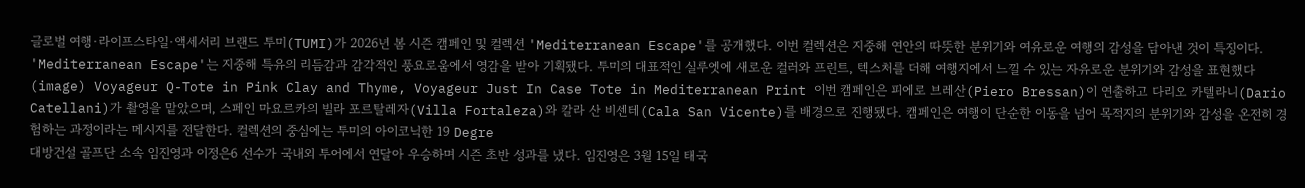글로벌 여행·라이프스타일·액세서리 브랜드 투미(TUMI)가 2026년 봄 시즌 캠페인 및 컬렉션 'Mediterranean Escape'를 공개했다. 이번 컬렉션은 지중해 연안의 따뜻한 분위기와 여유로운 여행의 감성을 담아낸 것이 특징이다. 'Mediterranean Escape'는 지중해 특유의 리듬감과 감각적인 풍요로움에서 영감을 받아 기획됐다. 투미의 대표적인 실루엣에 새로운 컬러와 프린트, 텍스처를 더해 여행지에서 느낄 수 있는 자유로운 분위기와 감성을 표현했다(image) Voyageur Q-Tote in Pink Clay and Thyme, Voyageur Just In Case Tote in Mediterranean Print 이번 캠페인은 피에로 브레산(Piero Bressan)이 연출하고 다리오 카텔라니(Dario Catellani)가 촬영을 맡았으며, 스페인 마요르카의 빌라 포르탈레자(Villa Fortaleza)와 칼라 산 비센테(Cala San Vicente)를 배경으로 진행됐다. 캠페인은 여행이 단순한 이동을 넘어 목적지의 분위기와 감성을 온전히 경험하는 과정이라는 메시지를 전달한다. 컬렉션의 중심에는 투미의 아이코닉한 19 Degre
대방건설 골프단 소속 임진영과 이정은6 선수가 국내외 투어에서 연달아 우승하며 시즌 초반 성과를 냈다. 임진영은 3월 15일 태국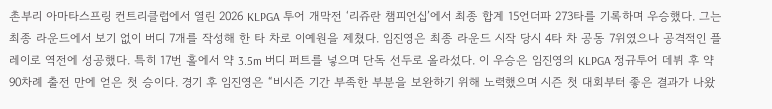촌부리 아마타스프링 컨트리클럽에서 열린 2026 KLPGA 투어 개막전 ‘리쥬란 챔피언십’에서 최종 합계 15언더파 273타를 기록하며 우승했다. 그는 최종 라운드에서 보기 없이 버디 7개를 작성해 한 타 차로 이예원을 제쳤다. 임진영은 최종 라운드 시작 당시 4타 차 공동 7위였으나 공격적인 플레이로 역전에 성공했다. 특히 17번 홀에서 약 3.5m 버디 퍼트를 넣으며 단독 선두로 올라섰다. 이 우승은 임진영의 KLPGA 정규투어 데뷔 후 약 90차례 출전 만에 얻은 첫 승이다. 경기 후 임진영은 “비시즌 기간 부족한 부분을 보완하기 위해 노력했으며 시즌 첫 대회부터 좋은 결과가 나왔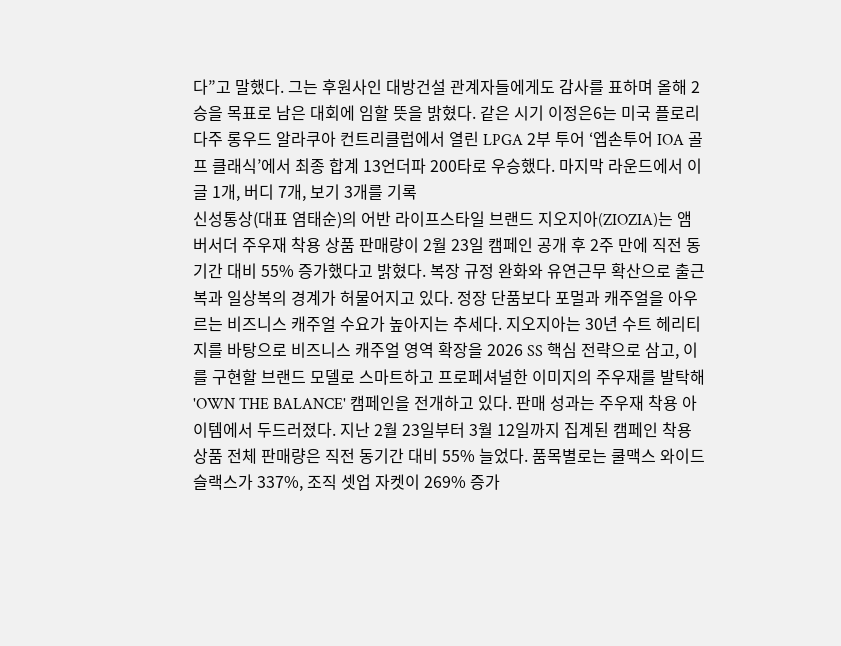다”고 말했다. 그는 후원사인 대방건설 관계자들에게도 감사를 표하며 올해 2승을 목표로 남은 대회에 임할 뜻을 밝혔다. 같은 시기 이정은6는 미국 플로리다주 롱우드 알라쿠아 컨트리클럽에서 열린 LPGA 2부 투어 ‘엡손투어 IOA 골프 클래식’에서 최종 합계 13언더파 200타로 우승했다. 마지막 라운드에서 이글 1개, 버디 7개, 보기 3개를 기록
신성통상(대표 염태순)의 어반 라이프스타일 브랜드 지오지아(ZIOZIA)는 앰버서더 주우재 착용 상품 판매량이 2월 23일 캠페인 공개 후 2주 만에 직전 동기간 대비 55% 증가했다고 밝혔다. 복장 규정 완화와 유연근무 확산으로 출근복과 일상복의 경계가 허물어지고 있다. 정장 단품보다 포멀과 캐주얼을 아우르는 비즈니스 캐주얼 수요가 높아지는 추세다. 지오지아는 30년 수트 헤리티지를 바탕으로 비즈니스 캐주얼 영역 확장을 2026 SS 핵심 전략으로 삼고, 이를 구현할 브랜드 모델로 스마트하고 프로페셔널한 이미지의 주우재를 발탁해 'OWN THE BALANCE' 캠페인을 전개하고 있다. 판매 성과는 주우재 착용 아이템에서 두드러졌다. 지난 2월 23일부터 3월 12일까지 집계된 캠페인 착용 상품 전체 판매량은 직전 동기간 대비 55% 늘었다. 품목별로는 쿨맥스 와이드 슬랙스가 337%, 조직 셋업 자켓이 269% 증가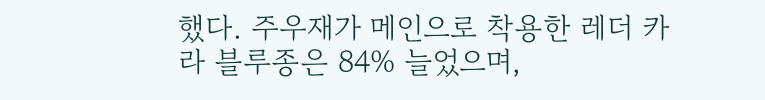했다. 주우재가 메인으로 착용한 레더 카라 블루종은 84% 늘었으며,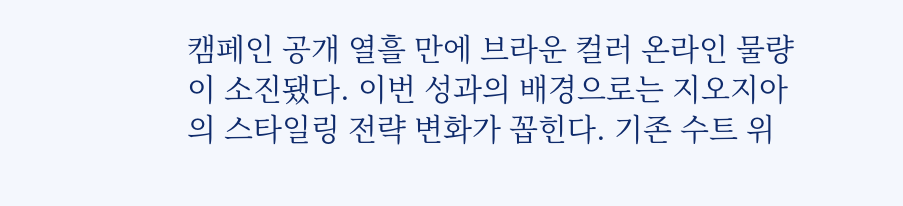캠페인 공개 열흘 만에 브라운 컬러 온라인 물량이 소진됐다. 이번 성과의 배경으로는 지오지아의 스타일링 전략 변화가 꼽힌다. 기존 수트 위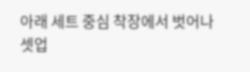아래 세트 중심 착장에서 벗어나 셋업